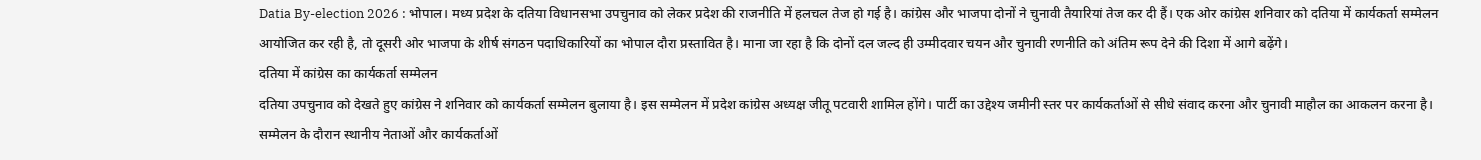Datia By-election 2026 : भोपाल। मध्य प्रदेश के दतिया विधानसभा उपचुनाव को लेकर प्रदेश की राजनीति में हलचल तेज हो गई है। कांग्रेस और भाजपा दोनों ने चुनावी तैयारियां तेज कर दी हैं। एक ओर कांग्रेस शनिवार को दतिया में कार्यकर्ता सम्मेलन आयोजित कर रही है, तो दूसरी ओर भाजपा के शीर्ष संगठन पदाधिकारियों का भोपाल दौरा प्रस्तावित है। माना जा रहा है कि दोनों दल जल्द ही उम्मीदवार चयन और चुनावी रणनीति को अंतिम रूप देने की दिशा में आगे बढ़ेंगे।
दतिया में कांग्रेस का कार्यकर्ता सम्मेलन
दतिया उपचुनाव को देखते हुए कांग्रेस ने शनिवार को कार्यकर्ता सम्मेलन बुलाया है। इस सम्मेलन में प्रदेश कांग्रेस अध्यक्ष जीतू पटवारी शामिल होंगे। पार्टी का उद्देश्य जमीनी स्तर पर कार्यकर्ताओं से सीधे संवाद करना और चुनावी माहौल का आकलन करना है।
सम्मेलन के दौरान स्थानीय नेताओं और कार्यकर्ताओं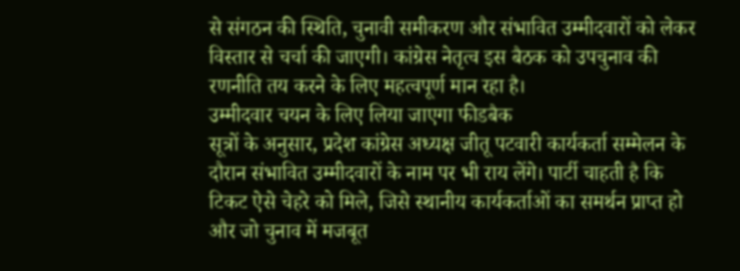से संगठन की स्थिति, चुनावी समीकरण और संभावित उम्मीदवारों को लेकर विस्तार से चर्चा की जाएगी। कांग्रेस नेतृत्व इस बैठक को उपचुनाव की रणनीति तय करने के लिए महत्वपूर्ण मान रहा है।
उम्मीदवार चयन के लिए लिया जाएगा फीडबैक
सूत्रों के अनुसार, प्रदेश कांग्रेस अध्यक्ष जीतू पटवारी कार्यकर्ता सम्मेलन के दौरान संभावित उम्मीदवारों के नाम पर भी राय लेंगे। पार्टी चाहती है कि टिकट ऐसे चेहरे को मिले, जिसे स्थानीय कार्यकर्ताओं का समर्थन प्राप्त हो और जो चुनाव में मजबूत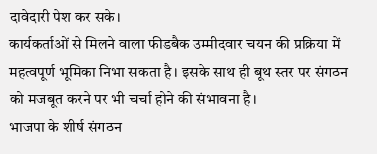दावेदारी पेश कर सके।
कार्यकर्ताओं से मिलने वाला फीडबैक उम्मीदवार चयन की प्रक्रिया में महत्वपूर्ण भूमिका निभा सकता है। इसके साथ ही बूथ स्तर पर संगठन को मजबूत करने पर भी चर्चा होने की संभावना है।
भाजपा के शीर्ष संगठन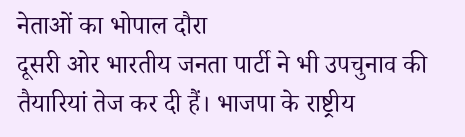नेताओं का भोपाल दौरा
दूसरी ओर भारतीय जनता पार्टी ने भी उपचुनाव की तैयारियां तेज कर दी हैं। भाजपा के राष्ट्रीय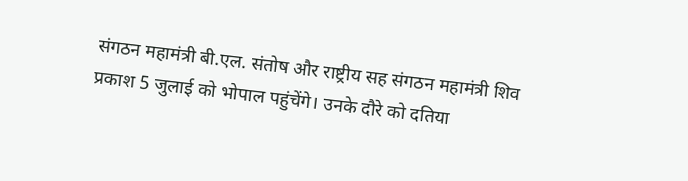संगठन महामंत्री बी.एल. संतोष और राष्ट्रीय सह संगठन महामंत्री शिव प्रकाश 5 जुलाई को भोपाल पहुंचेंगे। उनके दौरे को दतिया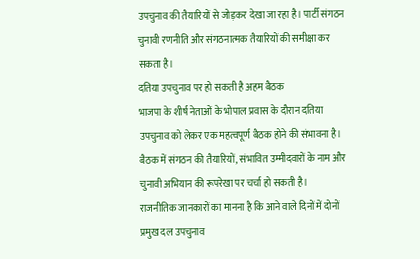उपचुनाव की तैयारियों से जोड़कर देखा जा रहा है। पार्टी संगठन चुनावी रणनीति और संगठनात्मक तैयारियों की समीक्षा कर सकता है।
दतिया उपचुनाव पर हो सकती है अहम बैठक
भाजपा के शीर्ष नेताओं के भोपाल प्रवास के दौरान दतिया उपचुनाव को लेकर एक महत्वपूर्ण बैठक होने की संभावना है। बैठक में संगठन की तैयारियों, संभावित उम्मीदवारों के नाम और चुनावी अभियान की रूपरेखा पर चर्चा हो सकती है।
राजनीतिक जानकारों का मानना है कि आने वाले दिनों में दोनों प्रमुख दल उपचुनाव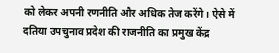को लेकर अपनी रणनीति और अधिक तेज करेंगे। ऐसे में दतिया उपचुनाव प्रदेश की राजनीति का प्रमुख केंद्र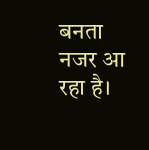बनता नजर आ रहा है।